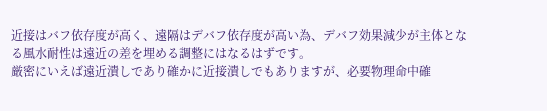近接はバフ依存度が高く、遠隔はデバフ依存度が高い為、デバフ効果減少が主体となる風水耐性は遠近の差を埋める調整にはなるはずです。
厳密にいえば遠近潰しであり確かに近接潰しでもありますが、必要物理命中確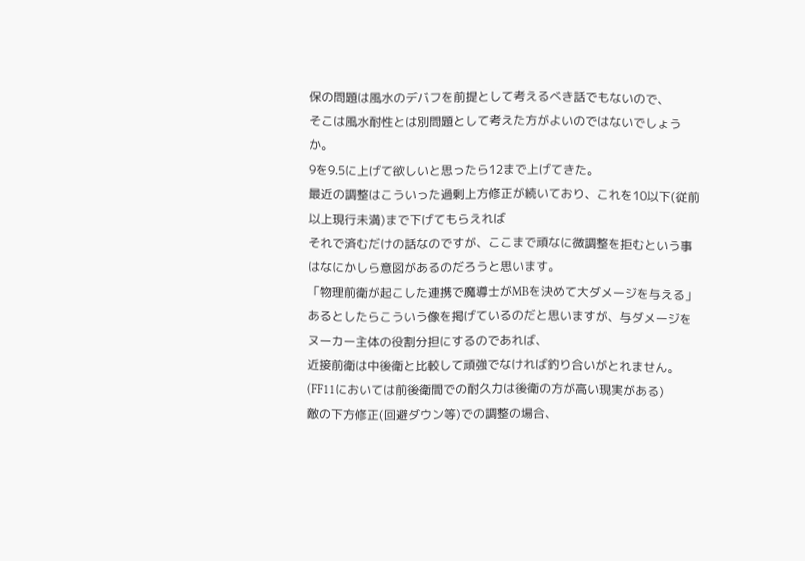保の問題は風水のデバフを前提として考えるべき話でもないので、
そこは風水耐性とは別問題として考えた方がよいのではないでしょうか。
9を9.5に上げて欲しいと思ったら12まで上げてきた。
最近の調整はこういった過剰上方修正が続いており、これを10以下(従前以上現行未満)まで下げてもらえれば
それで済むだけの話なのですが、ここまで頑なに微調整を拒むという事はなにかしら意図があるのだろうと思います。
「物理前衛が起こした連携で魔導士がMBを決めて大ダメージを与える」
あるとしたらこういう像を掲げているのだと思いますが、与ダメージをヌーカー主体の役割分担にするのであれば、
近接前衛は中後衛と比較して頑強でなければ釣り合いがとれません。(FF11においては前後衛間での耐久力は後衛の方が高い現実がある)
敵の下方修正(回避ダウン等)での調整の場合、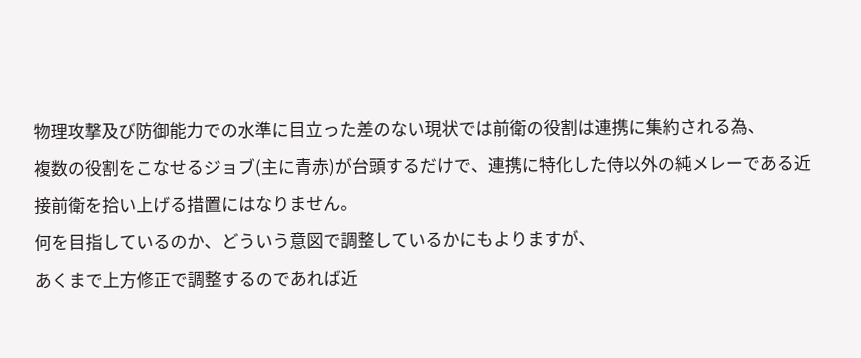物理攻撃及び防御能力での水準に目立った差のない現状では前衛の役割は連携に集約される為、
複数の役割をこなせるジョブ(主に青赤)が台頭するだけで、連携に特化した侍以外の純メレーである近接前衛を拾い上げる措置にはなりません。
何を目指しているのか、どういう意図で調整しているかにもよりますが、
あくまで上方修正で調整するのであれば近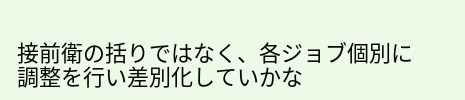接前衛の括りではなく、各ジョブ個別に調整を行い差別化していかな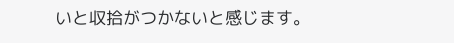いと収拾がつかないと感じます。